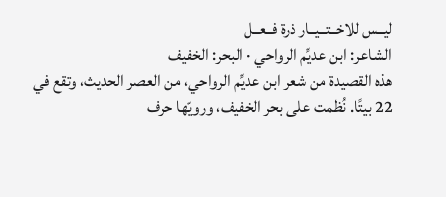ليــس للاخــتــيــار ذرة فــعــل
الشاعر: ابن عديِّم الرواحي · البحر: الخفيف
هذه القصيدة من شعر ابن عديِّم الرواحي، من العصر الحديث، وتقع في 22 بيتًا. نُظمت على بحر الخفيف، ورويّها حرف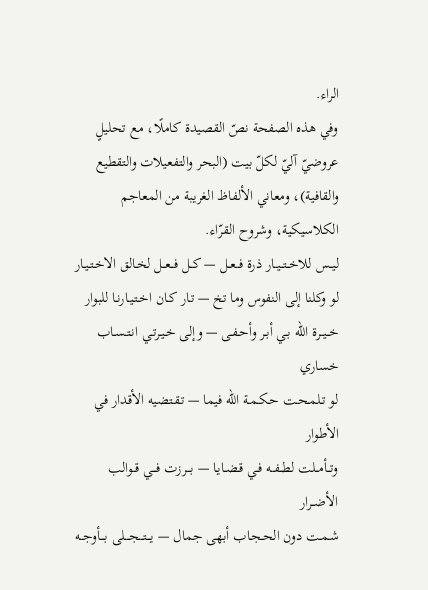الراء.
وفي هذه الصفحة نصّ القصيدة كاملًا، مع تحليلٍ عروضيّ آليّ لكلّ بيت (البحر والتفعيلات والتقطيع والقافية)، ومعاني الألفاظ الغريبة من المعاجم الكلاسيكية، وشروح القرّاء.
ليــس للاخــتــيــار ذرة فــعــل — كــل فــعــل لخـالق الاخـتـيـار
لو وكلنا إلى النفوس وما تخ — تـار كـان اخـتـيـارنـا للبوار
خــيــرة اللّه بـي أبـر وأحـفـى — وإلى خـيـرتـي انـتـسـاب خساري
لو تـلمـحـت حـكـمـة اللّه فيما — تـقـتضيه الأقدار في الأطوار
وتــأمــلت لطــفــه فـي قـضـايـا — بـــرزت فـــي قــوالب الأضــرار
شـمـت دون الحـجـاب أبهى جمال — يـــتـــجـــلى بـــأوجــه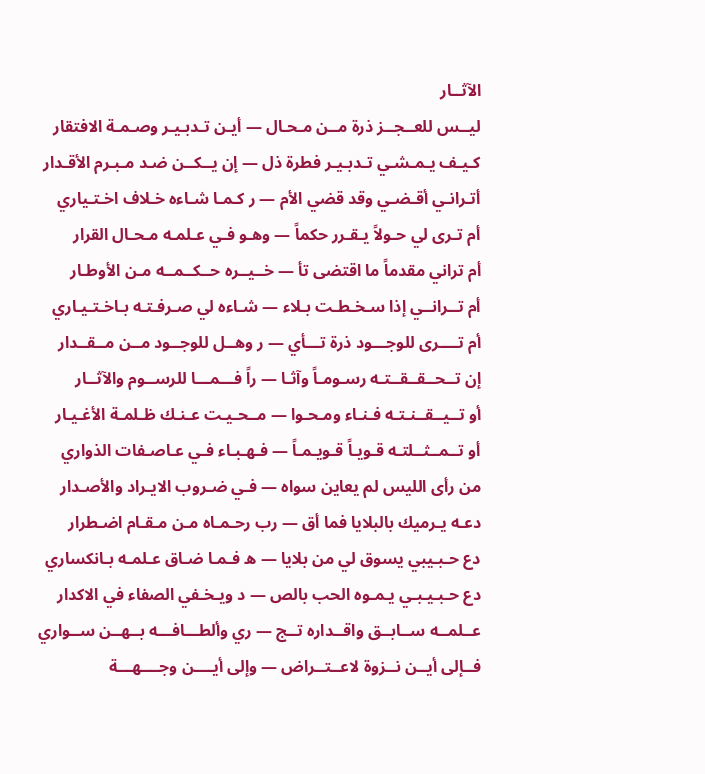الآثــار
ليــس للعــجــز ذرة مــن مـحـال — أيـن تـدبـيـر وصـمـة الافتقار
كـيـف يـمـشـي تـدبـيـر فطرة ذل — إن يــكــن ضـد مـبـرم الأقـدار
أتـرانـي أقـضـي وقد قضي الأم — ر كـمـا شـاءه خـلاف اخـتـياري
أم تـرى لي حـولاً يـقـرر حكماً — وهـو فـي عـلمـه مـحـال القرار
أم تراني مقدماً ما اقتضى تأ — خــيــره حــكــمــه مـن الأوطـار
أم تــرانــي إذا سـخـطـت بـلاء — شـاءه لي صـرفـتـه بـاخـتـيـاري
أم تــــرى للوجـــود ذرة تـــأي — ر وهــل للوجــود مــن مــقــدار
إن تــحــقــقــتـه رسـومـاً وآثـا — راً فـــمـــا للرســوم والآثــار
أو تــيــقــنـتـه فـنـاء ومـحـوا — مــحـيـت عـنـك ظـلمـة الأغـيـار
أو تــمــثــلتـه قـويـاً قـويـمـاً — فـهـبـاء فـي عـاصـفات الذواري
من رأى الليس لم يعاين سواه — فـي ضـروب الايـراد والأصـدار
دعـه يـرميك بالبلايا فما أق — رب رحـمـاه مـن مـقـام اضـطرار
دع حـبـيبي يسوق لي من بلايا — ه فـمـا ضـاق عـلمـه بـانكساري
دع حـبـيـبـي يـمـوه الحب بالص — د ويـخـفي الصفاء في الاكدار
عــلمــه ســابــق واقــداره تــج — ري وألطـــافـــه بــهــن ســواري
فــإلى أيــن نــزوة لاعــتــراض — وإلى أيــــن وجــــهـــة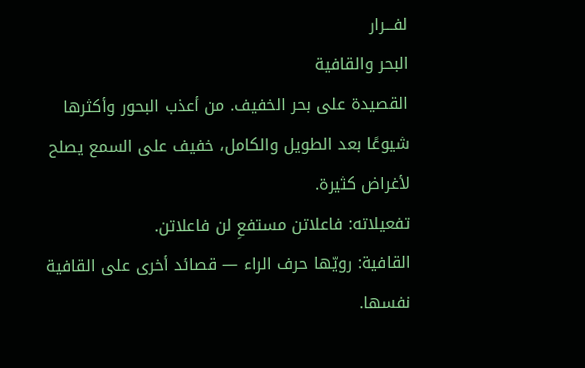لفـــرار
البحر والقافية
القصيدة على بحر الخفيف. من أعذب البحور وأكثرها شيوعًا بعد الطويل والكامل، خفيف على السمع يصلح لأغراض كثيرة.
تفعيلاته: فاعلاتن مستفعِ لن فاعلاتن.
القافية: رويّها حرف الراء — قصائد أخرى على القافية نفسها.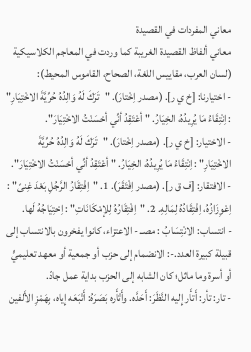معاني المفردات في القصيدة
معاني ألفاظ القصيدة الغريبة كما وردت في المعاجم الكلاسيكية (لسان العرب، مقاييس اللغة، الصحاح، القاموس المحيط):
- اختيارنا: [خ ي ر]. (مصدر اِخْتارَ). "تَرَكَ لَهُ وَالِدُهُ حُرِّيَّةَ الاخْتِيَارِ" : اِنْتِقَاءُ مَا يُرِيدُهُ، الخِيَارُ. "أعْتَقِدُ أنِّي أحْسَنْتُ الاخْتِيَارَ".
- الاختيار: [خ ي ر]. (مصدر اِخْتارَ). "تَرَكَ لَهُ وَالِدُهُ حُرِّيَّةَ الاخْتِيَارِ" : اِنْتِقَاءُ مَا يُرِيدُهُ، الخِيَارُ. "أعْتَقِدُ أنِّي أحْسَنْتُ الاخْتِيَارَ".
- الافتقار: [ف ق ر]. (مصدر اِفْتَقَرَ). 1. "اِفْتِقَارُ الرَّجُلِ بَعْدَ غِنىً" : اِعْوِزَازُهُ، اِفْتِقَادُهُ لِمَالِهِ. 2. "اِفْتِقَارُهُ لِلإمْكَانَاتِ" : اِحْتِيَاجُهُ لَها.
- انتساب: الانْتِسَابُ : مصـ.- الاعتزاء، كانوا يفخرون بالانتساب إلى قبيلة كبيرة العدد.-: الانضمام إلى حزب أو جمعية أو معهد تعليميٍّ أو أسرة وما ماثل؛ كان الشابه إلى الحزب بداية عمل جادّ.
- تار: تأر: أَتأَر إِليه النَّظَرَ: أَحَدَّه. وأَتْأَره بَصَرَهُ: أَتْبَعَه إِياه، بِهَمْزِ الأَلفين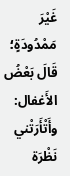غَيْرَ مَمْدُودَةٍ؛ قَالَ بَعْضُ الأَغفال: وأَتْأَرَتْني نَظْرَة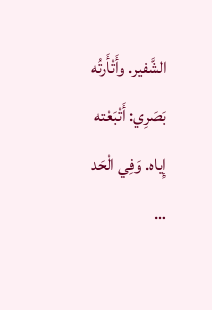الشَّفير. وأَتْأَرتُه بَصَرِي: أَتْبَعْته إِياه. وَفِي الْحَد …